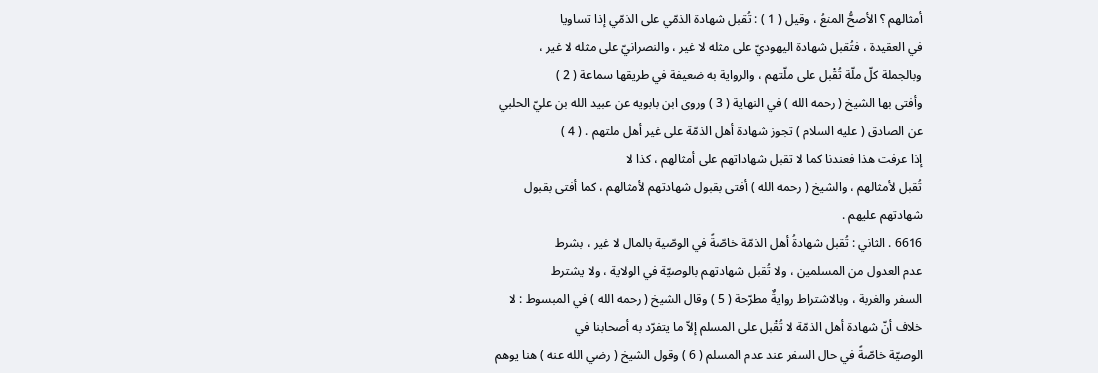أمثالهم ؟ الأصحُّ المنعُ ، وقيل ( 1 ) : تُقبل شهادة الذمّي على الذمّي إذا تساويا
في العقيدة ، فتُقبل شهادة اليهوديّ على مثله لا غير ، والنصرانيّ على مثله لا غير ،
وبالجملة كلّ ملّة تُقْبل على ملّتهم ، والرواية به ضعيفة في طريقها سماعة ( 2 )
وأفتى بها الشيخ ( رحمه الله ) في النهاية ( 3 ) وروى ابن بابويه عن عبيد الله بن عليّ الحلبي
عن الصادق ( عليه السلام ) تجوز شهادة أهل الذمّة على غير أهل ملتهم . ( 4 )
إذا عرفت هذا فعندنا كما لا تقبل شهاداتهم على أمثالهم ، كذا لا
تُقبل لأمثالهم ، والشيخ ( رحمه الله ) أفتى بقبول شهادتهم لأمثالهم ، كما أفتى بقبول
شهادتهم عليهم .
6616 . الثاني : تُقبل شهادةُ أهل الذمّة خاصّةً في الوصّية بالمال لا غير ، بشرط
عدم العدول من المسلمين ، ولا تُقبل شهادتهم بالوصيّة في الولاية ، ولا يشترط
السفر والغربة ، وبالاشتراط روايةٌ مطرّحة ( 5 ) وقال الشيخ ( رحمه الله ) في المبسوط : لا
خلاف أنّ شهادة أهل الذمّة لا تُقْبل على المسلم إلاّ ما يتفرّد به أصحابنا في
الوصيّة خاصّةً في حال السفر عند عدم المسلم ( 6 ) وقول الشيخ ( رضي الله عنه ) هنا يوهم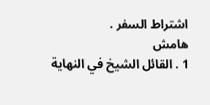اشتراط السفر .
هامش
1 . القائل الشيخ في النهاية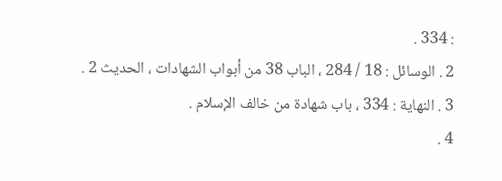: 334 .
2 . الوسائل : 18 / 284 ، الباب 38 من أبواب الشهادات ، الحديث 2 .
3 . النهاية : 334 ، باب شهادة من خالف الإسلام .
4 .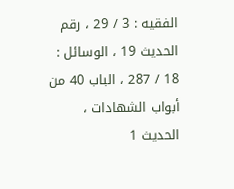الفقيه : 3 / 29 ، رقم الحديث 19 ، الوسائل : 18 / 287 ، الباب 40 من أبواب الشهادات ،
الحديث 1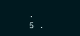.
5 .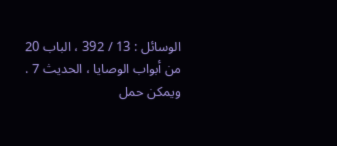الوسائل : 13 / 392 ، الباب 20 من أبواب الوصايا ، الحديث 7 . ويمكن حمل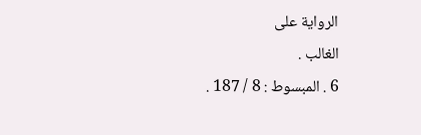الرواية على
الغالب .
6 . المبسوط : 8 / 187 .